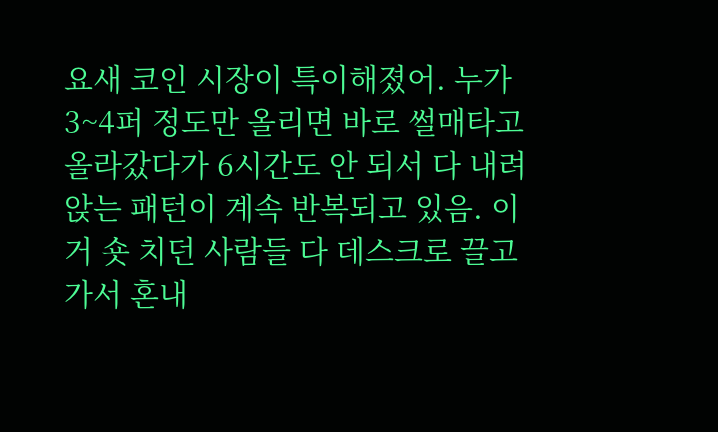요새 코인 시장이 특이해졌어. 누가 3~4퍼 정도만 올리면 바로 썰매타고 올라갔다가 6시간도 안 되서 다 내려앉는 패턴이 계속 반복되고 있음. 이거 숏 치던 사람들 다 데스크로 끌고 가서 혼내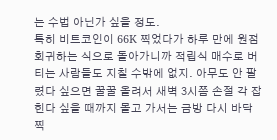는 수법 아닌가 싶을 정도.
특히 비트코인이 66K 찍었다가 하루 만에 원점 회귀하는 식으로 돌아가니까 적립식 매수로 버티는 사람들도 지칠 수밖에 없지. 아무도 안 팔렸다 싶으면 꿀꿀 올려서 새벽 3시쯤 손절 각 잡힌다 싶을 때까지 몰고 가서는 금방 다시 바닥 찍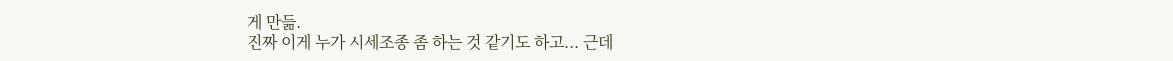게 만듦.
진짜 이게 누가 시세조종 좀 하는 것 같기도 하고... 근데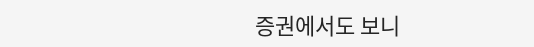증권에서도 보니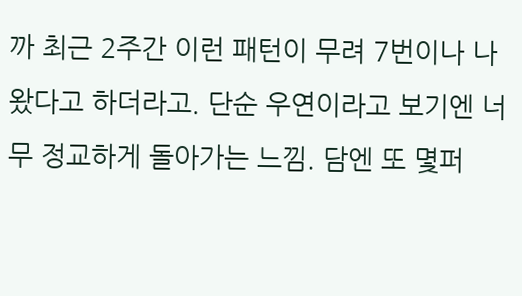까 최근 2주간 이런 패턴이 무려 7번이나 나왔다고 하더라고. 단순 우연이라고 보기엔 너무 정교하게 돌아가는 느낌. 담엔 또 몇퍼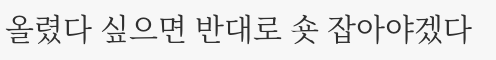올렸다 싶으면 반대로 숏 잡아야겠다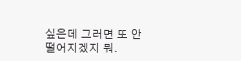싶은데 그러면 또 안 떨어지겠지 뭐.